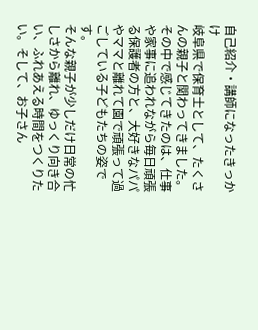自己紹介・講師になったきっかけ
岐阜県で保育士として、たくさんの親子と関わってきました。
その中で感じてきたのは、仕事や家事に追われながら毎日頑張る保護者の方と、大好きなパパやママと離れて園で頑張って過ごしている子どもたちの姿です。
そんな親子が少しだけ日常の忙しさから離れ、ゆっくり向き合い、ふれあえる時間をつくりたい。そして、お子さん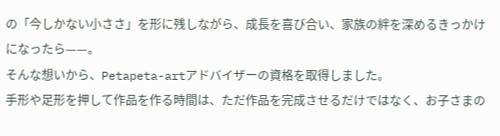の「今しかない小ささ」を形に残しながら、成長を喜び合い、家族の絆を深めるきっかけになったら——。
そんな想いから、Petapeta-artアドバイザーの資格を取得しました。
手形や足形を押して作品を作る時間は、ただ作品を完成させるだけではなく、お子さまの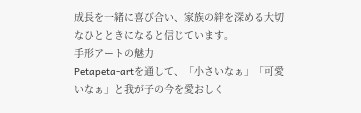成長を一緒に喜び合い、家族の絆を深める大切なひとときになると信じています。
手形アートの魅力
Petapeta-artを通して、「小さいなぁ」「可愛いなぁ」と我が子の今を愛おしく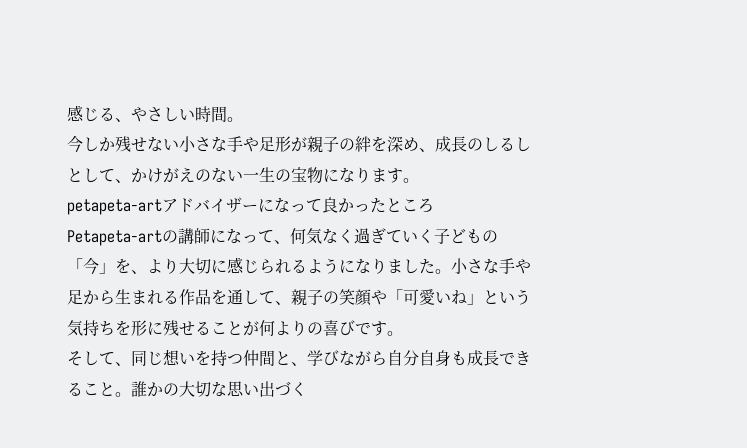感じる、やさしい時間。
今しか残せない小さな手や足形が親子の絆を深め、成長のしるしとして、かけがえのない一生の宝物になります。
petapeta-artアドバイザーになって良かったところ
Petapeta-artの講師になって、何気なく過ぎていく子どもの「今」を、より大切に感じられるようになりました。小さな手や足から生まれる作品を通して、親子の笑顔や「可愛いね」という気持ちを形に残せることが何よりの喜びです。
そして、同じ想いを持つ仲間と、学びながら自分自身も成長できること。誰かの大切な思い出づく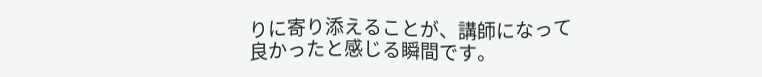りに寄り添えることが、講師になって良かったと感じる瞬間です。